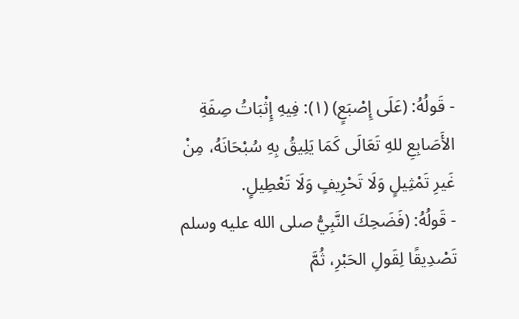- قَولُهُ: (عَلَى إِصْبَعٍ) (١): فِيهِ إِثْبَاتُ صِفَةِ الأَصَابِعِ للهِ تَعَالَى كَمَا يَلِيقُ بِهِ سُبْحَانَهُ، مِنْ غَيرِ تَمْثِيلٍ وَلَا تَحْرِيفٍ وَلَا تَعْطِيلٍ.
- قَولُهُ: (فَضَحِكَ النَّبِيُّ صلى الله عليه وسلم تَصْدِيقًا لِقَولِ الحَبْرِ، ثُمَّ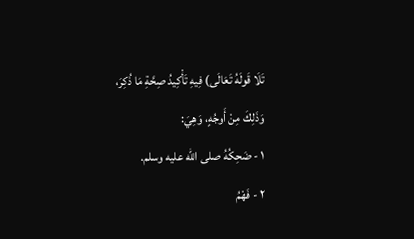تَلَا قَولَهُ تَعَالَى) فِيهِ تَأْكِيدُ صِحَّةِ مَا ذُكِرَ، وَذَلِكَ مِنْ أَوجُهٍ، وَهِيَ:
١ - ضَحِكُهُ صلى الله عليه وسلم.
٢ - فَهْمُ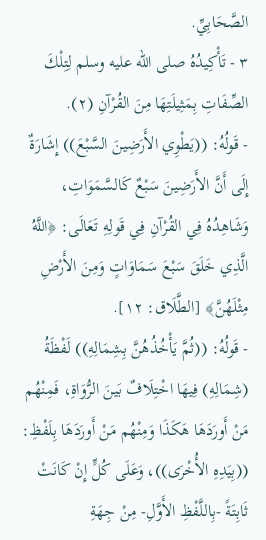الصَّحَابِيِّ.
٣ - تَأْكِيدُهُ صلى الله عليه وسلم لِتِلْكَ الصِّفَاتِ بِمَثِيلَتِهَا مِنَ القُرْآنِ (٢).
- قَولُهُ: ((يَطْوِي الأَرَضِينَ السَّبْعَ)) إِشَارَةٌ إِلَى أَنَّ الأَرَضِينَ سَبْعٌ كَالسَّمَوَاتِ، وَشَاهِدُهُ فِي القُرْآنِ فِي قَولِهِ تَعَالَى: ﴿اللَّهُ الَّذِي خَلَقَ سَبْعَ سَمَاوَاتٍ وَمِنَ الأَرْضِ مِثْلَهُنَّ﴾ [الطَّلَاق: ١٢].
- قَولُهُ: ((ثُمَّ يَأْخُذُهُنَّ بِشِمَالِهِ)) لَفْظَةُ (شِمَالِهِ) فِيهَا اخْتِلَافٌ بَينَ الرُّوَاةِ، فَمِنْهُم مَنْ أَورَدَهَا هَكَذَا وَمِنْهُم مَنْ أَورَدَهَا بِلَفْظِ: ((بِيَدِهِ الأُخْرَى))، وَعَلَى كُلٍّ إِنْ كَانَتْ ثَابِتَةً -بِاللَّفْظِ الأَوَّلِ- مِنْ جِهَةِ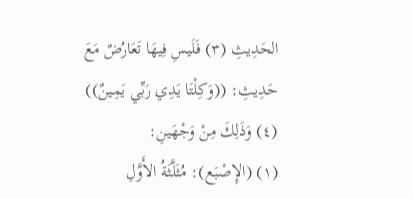الحَدِيثِ (٣) فَلَيسِ فِيهَا تَعَارُضٌ مَعَ حَدِيثِ: ((وَكِلْتَا يَدِي رَبِّي يَمِينٌ)) (٤) وَذَلِكَ مِنْ وَجْهَينِ:
(١) (الإِصْبَع): مُثَلَّثَةُ الأَوَّلِ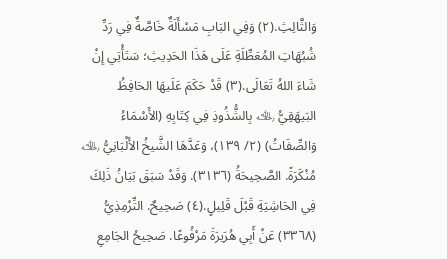وَالثَّالِثِ.(٢) وَفِي البَابِ مَسْأَلَةٌ خَاصَّةٌ فِي رَدِّ شُبُهَاتِ المُعَطِّلَةِ عَلَى هَذَا الحَدِيثِ؛ سَتَأْتِي إِنْ شَاءَ اللهُ تَعَالَى.(٣) قَدْ حَكَمَ عَلَيهَا الحَافِظُ البَيهَقِيُّ ﵀ بِالشُّذُوذِ فِي كِتَابِهِ (الأَسْمَاءُ وَالصِّفَاتُ) (٢/ ١٣٩)، وَعَدَّهَا الشَّيخُ الأَلْبَانِيُّ ﵀ مُنْكَرَةً. الصَّحِيحَةُ (٣١٣٦). وَقَدْ سَبَقَ بَيَانُ ذَلِكَ فِي الحَاشِيَةِ قَبْلَ قَلِيلٍ.(٤) صَحِيحٌ. التِّرْمِذِيُّ (٣٣٦٨) عَنْ أَبِي هُرَيرَةَ مَرْفُوعًا. صَحِيحُ الجَامِعِ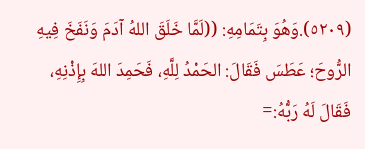(٥٢٠٩).وَهُوَ بِتَمَامِهِ: ((لَمَّا خَلَقَ اللهُ آدَمَ وَنَفَخَ فِيهِ الرُّوحَ؛ عَطَسَ فَقَالَ: الحَمْدُ لِلَّهِ، فَحَمِدَ اللهَ بِإِذْنِهِ، فَقَالَ لَهُ رَبُّهُ:=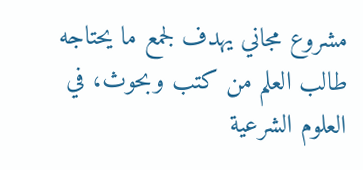مشروع مجاني يهدف لجمع ما يحتاجه طالب العلم من كتب وبحوث، في العلوم الشرعية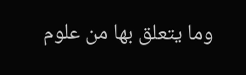وما يتعلق بها من علوم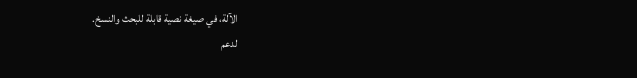الآلة، في صيغة نصية قابلة للبحث والنسخ.
لدعم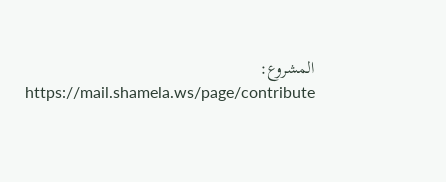المشروع: https://mail.shamela.ws/page/contribute